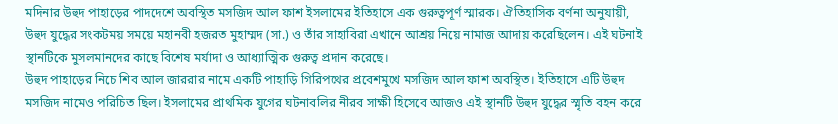মদিনার উহুদ পাহাড়ের পাদদেশে অবস্থিত মসজিদ আল ফাশ ইসলামের ইতিহাসে এক গুরুত্বপূর্ণ স্মারক। ঐতিহাসিক বর্ণনা অনুযায়ী, উহুদ যুদ্ধের সংকটময় সময়ে মহানবী হজরত মুহাম্মদ (সা.) ও তাঁর সাহাবিরা এখানে আশ্রয় নিয়ে নামাজ আদায় করেছিলেন। এই ঘটনাই স্থানটিকে মুসলমানদের কাছে বিশেষ মর্যাদা ও আধ্যাত্মিক গুরুত্ব প্রদান করেছে।
উহুদ পাহাড়ের নিচে শিব আল জাররার নামে একটি পাহাড়ি গিরিপথের প্রবেশমুখে মসজিদ আল ফাশ অবস্থিত। ইতিহাসে এটি উহুদ মসজিদ নামেও পরিচিত ছিল। ইসলামের প্রাথমিক যুগের ঘটনাবলির নীরব সাক্ষী হিসেবে আজও এই স্থানটি উহুদ যুদ্ধের স্মৃতি বহন করে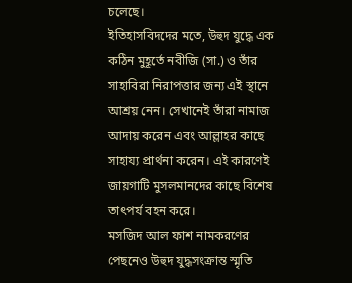চলেছে।
ইতিহাসবিদদের মতে, উহুদ যুদ্ধে এক কঠিন মুহূর্তে নবীজি (সা.) ও তাঁর সাহাবিরা নিরাপত্তার জন্য এই স্থানে আশ্রয় নেন। সেখানেই তাঁরা নামাজ আদায় করেন এবং আল্লাহর কাছে সাহায্য প্রার্থনা করেন। এই কারণেই জায়গাটি মুসলমানদের কাছে বিশেষ তাৎপর্য বহন করে।
মসজিদ আল ফাশ নামকরণের পেছনেও উহুদ যুদ্ধসংক্রান্ত স্মৃতি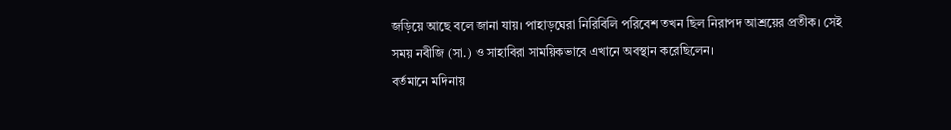জড়িয়ে আছে বলে জানা যায়। পাহাড়ঘেরা নিরিবিলি পরিবেশ তখন ছিল নিরাপদ আশ্রয়ের প্রতীক। সেই সময় নবীজি (সা.) ও সাহাবিরা সাময়িকভাবে এখানে অবস্থান করেছিলেন।
বর্তমানে মদিনায়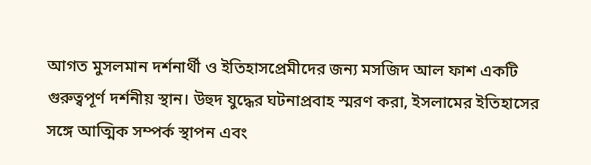আগত মুসলমান দর্শনার্থী ও ইতিহাসপ্রেমীদের জন্য মসজিদ আল ফাশ একটি গুরুত্বপূর্ণ দর্শনীয় স্থান। উহুদ যুদ্ধের ঘটনাপ্রবাহ স্মরণ করা, ইসলামের ইতিহাসের সঙ্গে আত্মিক সম্পর্ক স্থাপন এবং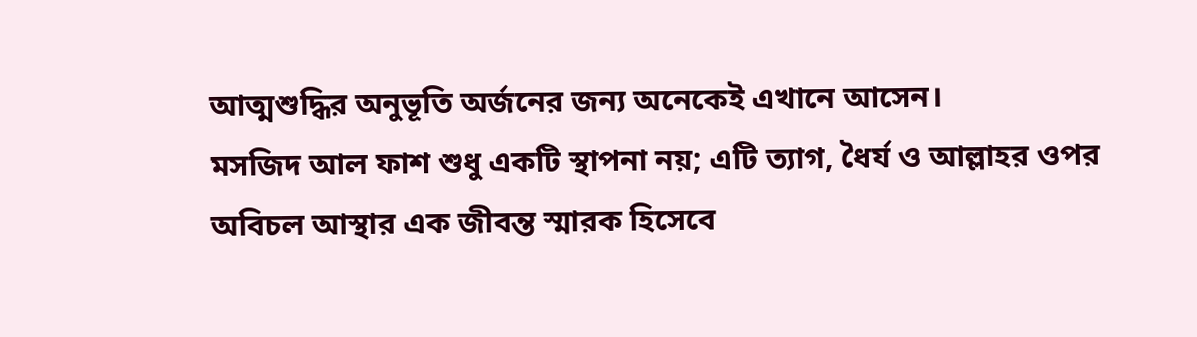আত্মশুদ্ধির অনুভূতি অর্জনের জন্য অনেকেই এখানে আসেন।
মসজিদ আল ফাশ শুধু একটি স্থাপনা নয়; এটি ত্যাগ, ধৈর্য ও আল্লাহর ওপর অবিচল আস্থার এক জীবন্ত স্মারক হিসেবে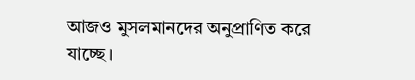আজও মুসলমানদের অনুপ্রাণিত করে যাচ্ছে।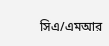সিএ/এমআর